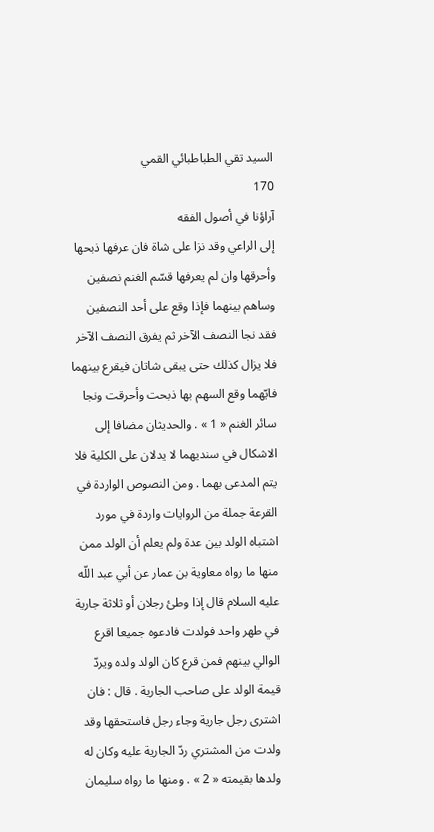السيد تقي الطباطبائي القمي
170
آراؤنا في أصول الفقه
إلى الراعي وقد نزا على شاة فان عرفها ذبحها وأحرقها وان لم يعرفها قسّم الغنم نصفين وساهم بينهما فإذا وقع على أحد النصفين فقد نجا النصف الآخر ثم يفرق النصف الآخر فلا يزال كذلك حتى يبقى شاتان فيقرع بينهما فايّهما وقع السهم بها ذبحت وأحرقت ونجا سائر الغنم « 1 » . والحديثان مضافا إلى الاشكال في سنديهما لا يدلان على الكلية فلا يتم المدعى بهما . ومن النصوص الواردة في القرعة جملة من الروايات واردة في مورد اشتباه الولد بين عدة ولم يعلم أن الولد ممن منها ما رواه معاوية بن عمار عن أبي عبد اللّه عليه السلام قال إذا وطئ رجلان أو ثلاثة جارية في طهر واحد فولدت فادعوه جميعا اقرع الوالي بينهم فمن قرع كان الولد ولده ويردّ قيمة الولد على صاحب الجارية . قال : فان اشترى رجل جارية وجاء رجل فاستحقها وقد ولدت من المشتري ردّ الجارية عليه وكان له ولدها بقيمته « 2 » . ومنها ما رواه سليمان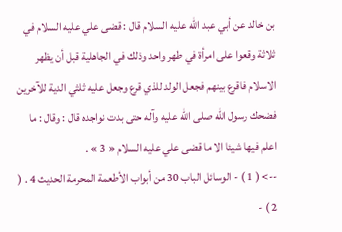بن خالد عن أبي عبد اللّه عليه السلام قال : قضى علي عليه السلام في ثلاثة وقعوا على امرأة في طهر واحد وذلك في الجاهلية قبل أن يظهر الاسلام فاقرع بينهم فجعل الولد للذي قرع وجعل عليه ثلثي الدية للآخرين فضحك رسول اللّه صلى اللّه عليه وآله حتى بدت نواجده قال : وقال : ما اعلم فيها شيئا الا ما قضى علي عليه السلام « 3 » .
--> ( 1 ) - الوسائل الباب 30 من أبواب الأطعمة المحرمة الحديث 4 . ( 2 ) -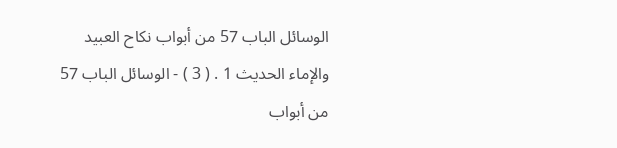الوسائل الباب 57 من أبواب نكاح العبيد والإماء الحديث 1 . ( 3 ) - الوسائل الباب 57 من أبواب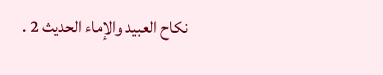نكاح العبيد والإماء الحديث 2 .